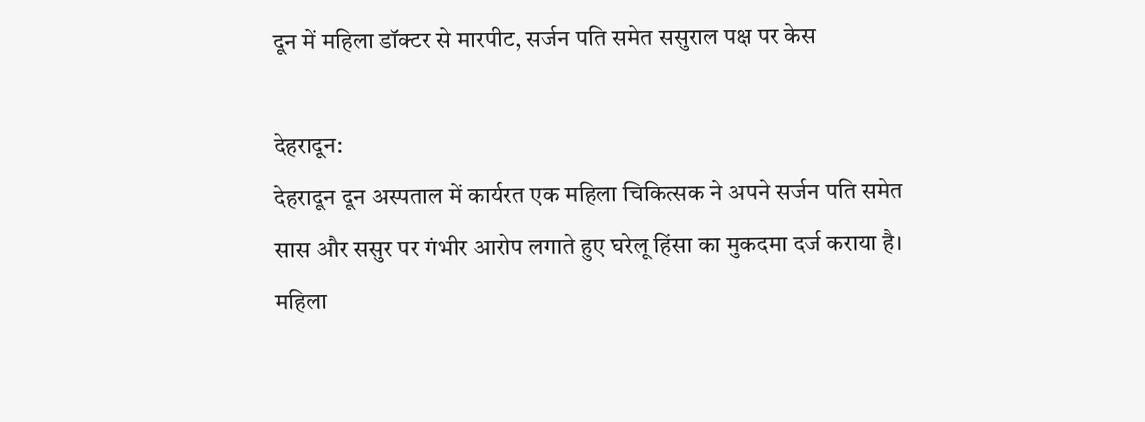दून में महिला डॉक्टर से मारपीट, सर्जन पति समेत ससुराल पक्ष पर केस

देहरादून:
देहरादून दून अस्पताल में कार्यरत एक महिला चिकित्सक ने अपने सर्जन पति समेत सास और ससुर पर गंभीर आरोप लगाते हुए घरेलू हिंसा का मुकदमा दर्ज कराया है। महिला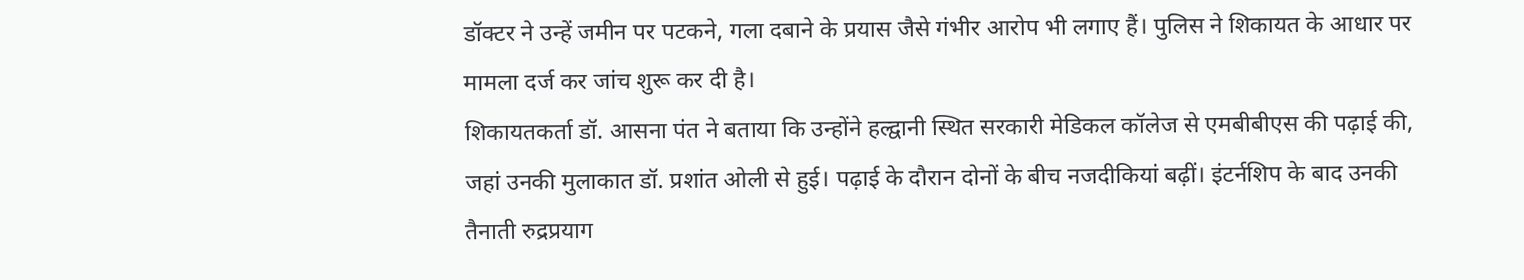डॉक्टर ने उन्हें जमीन पर पटकने, गला दबाने के प्रयास जैसे गंभीर आरोप भी लगाए हैं। पुलिस ने शिकायत के आधार पर मामला दर्ज कर जांच शुरू कर दी है।
शिकायतकर्ता डॉ. आसना पंत ने बताया कि उन्होंने हल्द्वानी स्थित सरकारी मेडिकल कॉलेज से एमबीबीएस की पढ़ाई की, जहां उनकी मुलाकात डॉ. प्रशांत ओली से हुई। पढ़ाई के दौरान दोनों के बीच नजदीकियां बढ़ीं। इंटर्नशिप के बाद उनकी तैनाती रुद्रप्रयाग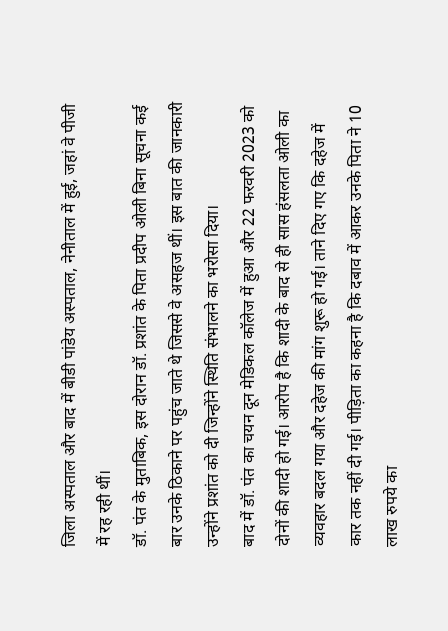जिला अस्पताल और बाद में बीडी पांडेय अस्पताल, नेनीताल में हुई, जहां वे पीजी में रह रही थीं।
डॉ. पंत के मुताबिक, इस दोरान डॉ. प्रशांत के पिता प्रदीप ओली बिना सूचना कई बार उनके ठिकाने पर पहुंच जाते थे जिससे वे असहज थीं। इस बात की जानकारी उन्होंने प्रशांत को दी जिन्होंने स्थिति संभालने का भरोसा दिया।
बाद में डॉ. पंत का चयन दून मेडिकल कॉलेज में हुआ और 22 फरवरी 2023 को दोनों की शादी हो गई। आरोप है कि शादी के बाद से ही सास हंसलता ओली का व्यवहार बदल गया और दहेज की मांग शुरू हो गई। ताने दिए गए कि दहेज में कार तक नहीं दी गई। पीड़िता का कहना है कि दबाव में आकर उनके पिता ने 10 लाख रुपये का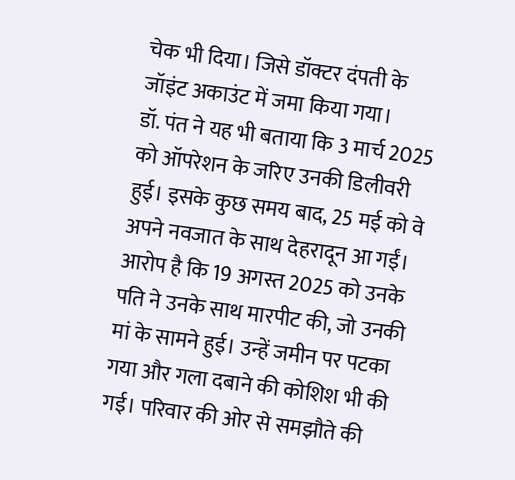चेक भी दिया। जिसे डॉक्टर दंपती के जॉइंट अकाउंट में जमा किया गया।
डॉ. पंत ने यह भी बताया कि 3 मार्च 2025 को ऑपरेशन के जरिए उनकी डिलीवरी हुई। इसके कुछ समय बाद, 25 मई को वे अपने नवजात के साथ देहरादून आ गईं। आरोप है कि 19 अगस्त 2025 को उनके पति ने उनके साथ मारपीट की, जो उनकी मां के सामने हुई। उन्हें जमीन पर पटका गया और गला दबाने की कोशिश भी की गई। परिवार की ओर से समझौते की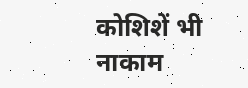कोशिशें भी नाकाम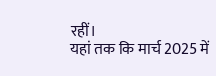रहीं।
यहां तक कि मार्च 2025 में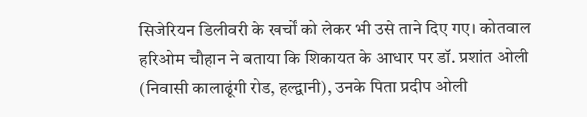सिजेरियन डिलीवरी के खर्चों को लेकर भी उसे ताने दिए गए। कोतवाल हरिओम चौहान ने बताया कि शिकायत के आधार पर डॉ. प्रशांत ओली (निवासी कालाढूंगी रोड, हल्द्वानी), उनके पिता प्रदीप ओली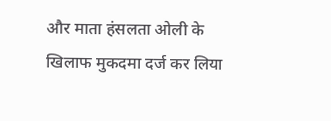और माता हंसलता ओली के खिलाफ मुकदमा दर्ज कर लिया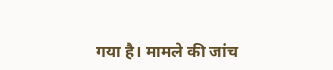गया है। मामले की जांच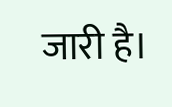जारी है।